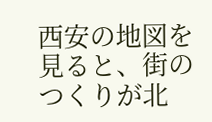西安の地図を見ると、街のつくりが北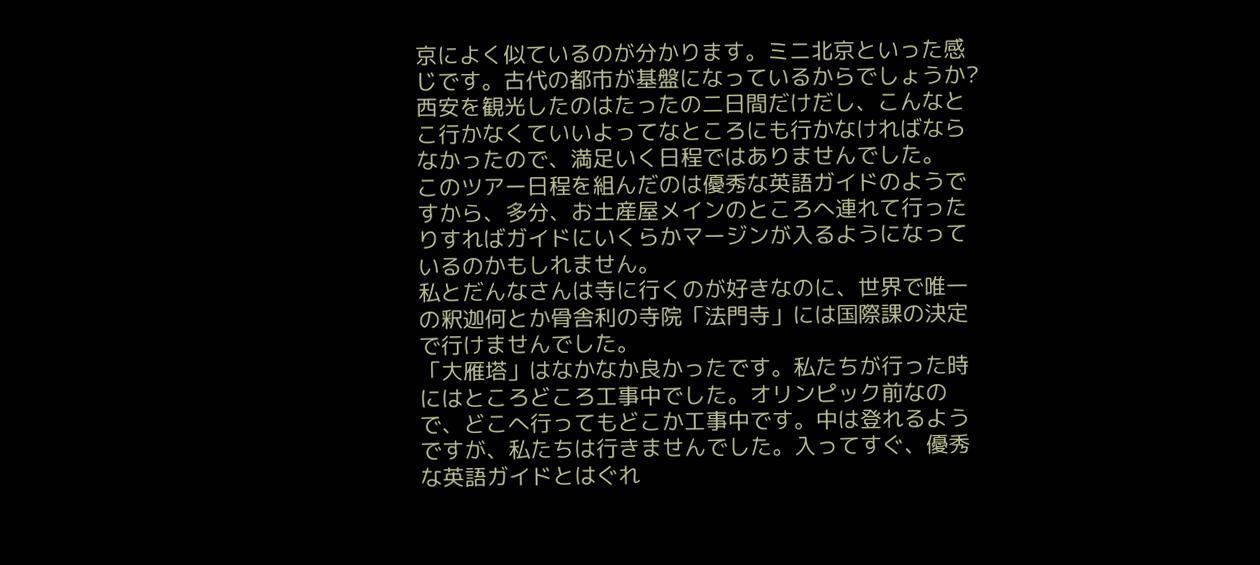京によく似ているのが分かります。ミニ北京といった感じです。古代の都市が基盤になっているからでしょうか?
西安を観光したのはたったの二日間だけだし、こんなとこ行かなくていいよってなところにも行かなければならなかったので、満足いく日程ではありませんでした。
このツアー日程を組んだのは優秀な英語ガイドのようですから、多分、お土産屋メインのところへ連れて行ったりすればガイドにいくらかマージンが入るようになっているのかもしれません。
私とだんなさんは寺に行くのが好きなのに、世界で唯一の釈迦何とか骨舎利の寺院「法門寺」には国際課の決定で行けませんでした。
「大雁塔」はなかなか良かったです。私たちが行った時にはところどころ工事中でした。オリンピック前なので、どこへ行ってもどこか工事中です。中は登れるようですが、私たちは行きませんでした。入ってすぐ、優秀な英語ガイドとはぐれ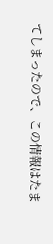てしまったので、この情報はたま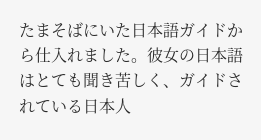たまそばにいた日本語ガイドから仕入れました。彼女の日本語はとても聞き苦しく、ガイドされている日本人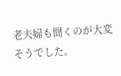老夫婦も聞くのが大変そうでした。